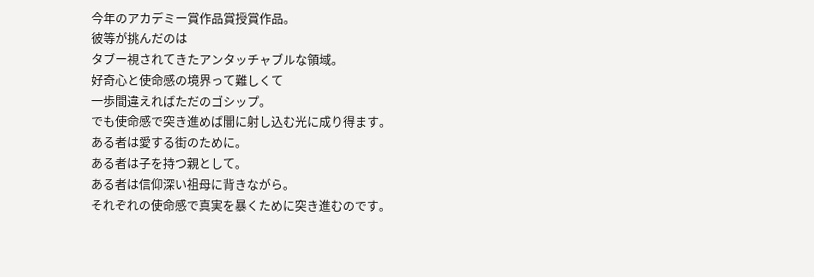今年のアカデミー賞作品賞授賞作品。
彼等が挑んだのは
タブー視されてきたアンタッチャブルな領域。
好奇心と使命感の境界って難しくて
一歩間違えればただのゴシップ。
でも使命感で突き進めば闇に射し込む光に成り得ます。
ある者は愛する街のために。
ある者は子を持つ親として。
ある者は信仰深い祖母に背きながら。
それぞれの使命感で真実を暴くために突き進むのです。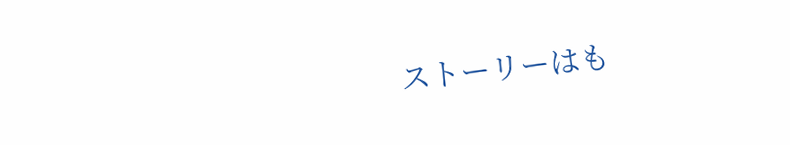ストーリーはも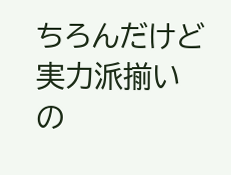ちろんだけど
実力派揃いの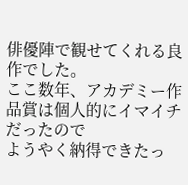俳優陣で観せてくれる良作でした。
ここ数年、アカデミー作品賞は個人的にイマイチだったので
ようやく納得できたっ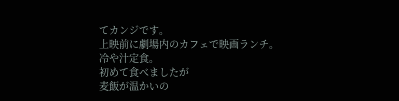てカンジです。
上映前に劇場内のカフェで映画ランチ。
冷や汁定食。
初めて食べましたが
麦飯が温かいの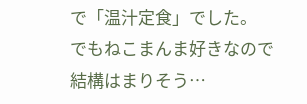で「温汁定食」でした。
でもねこまんま好きなので
結構はまりそう…